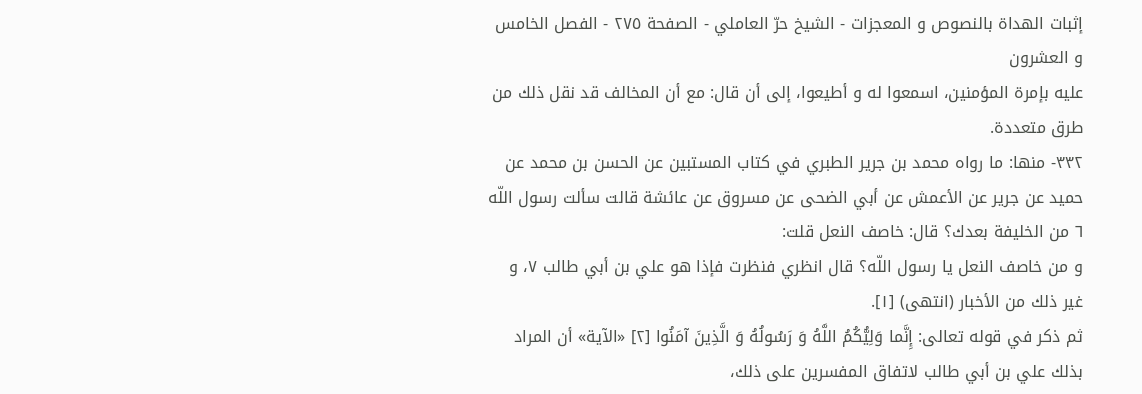إثبات الهداة بالنصوص و المعجزات - الشيخ حرّ العاملي - الصفحة ٢٧٥ - الفصل الخامس و العشرون
عليه بإمرة المؤمنين، اسمعوا له و أطيعوا، إلى أن قال: مع أن المخالف قد نقل ذلك من طرق متعددة.
٣٣٢- منها: ما رواه محمد بن جرير الطبري في كتاب المستبين عن الحسن بن محمد عن حميد عن جرير عن الأعمش عن أبي الضحى عن مسروق عن عائشة قالت سألت رسول اللّه ٦ من الخليفة بعدك؟ قال: خاصف النعل قلت:
و من خاصف النعل يا رسول اللّه؟ قال انظري فنظرت فإذا هو علي بن أبي طالب ٧، و غير ذلك من الأخبار (انتهى) [١].
ثم ذكر في قوله تعالى: إِنَّما وَلِيُّكُمُ اللَّهُ وَ رَسُولُهُ وَ الَّذِينَ آمَنُوا [٢] «الآية» أن المراد بذلك علي بن أبي طالب لاتفاق المفسرين على ذلك،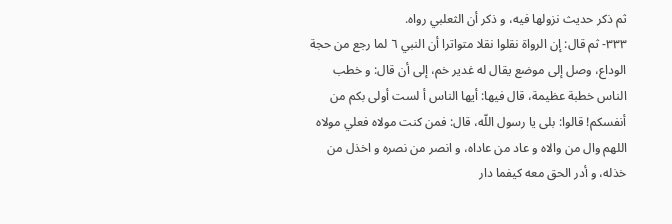ثم ذكر حديث نزولها فيه، و ذكر أن الثعلبي رواه.
٣٣٣- ثم قال: إن الرواة نقلوا نقلا متواترا أن النبي ٦ لما رجع من حجة الوداع، وصل إلى موضع يقال له غدير خم، إلى أن قال: و خطب الناس خطبة عظيمة، قال فيها: أيها الناس أ لست أولى بكم من أنفسكم! قالوا: بلى يا رسول اللّه، قال: فمن كنت مولاه فعلي مولاه اللهم وال من والاه و عاد من عاداه، و انصر من نصره و اخذل من خذله، و أدر الحق معه كيفما دار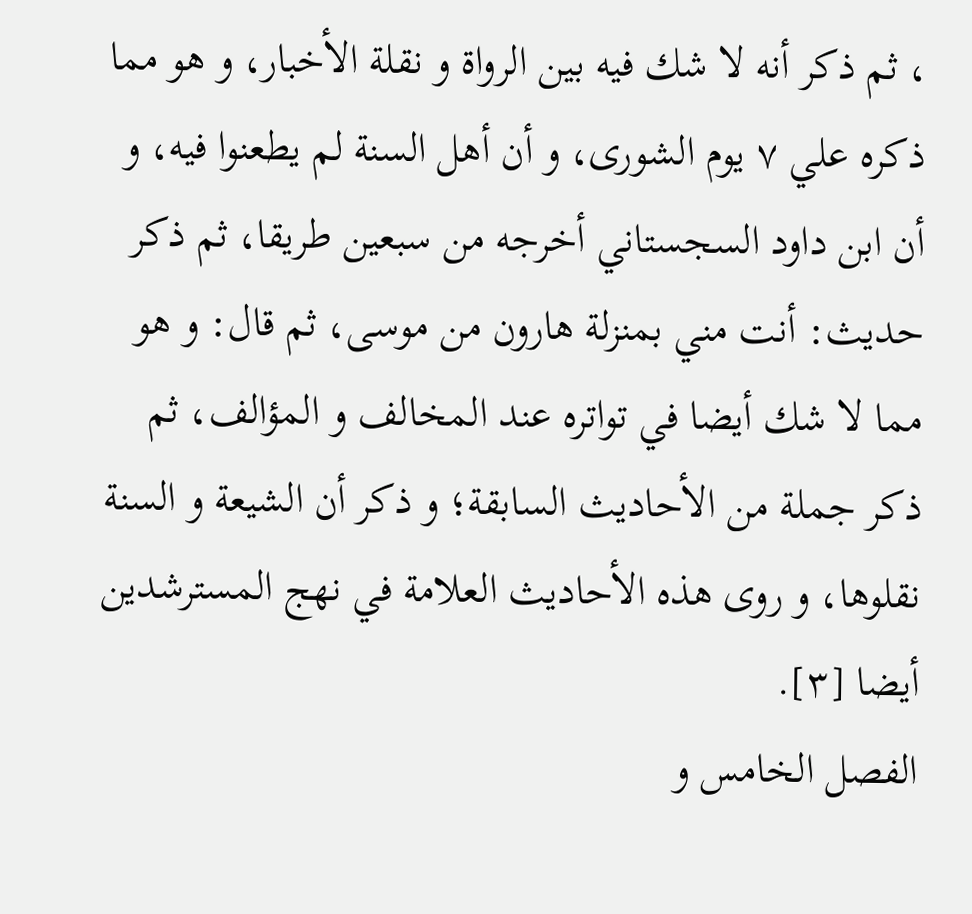، ثم ذكر أنه لا شك فيه بين الرواة و نقلة الأخبار، و هو مما ذكره علي ٧ يوم الشورى، و أن أهل السنة لم يطعنوا فيه، و أن ابن داود السجستاني أخرجه من سبعين طريقا، ثم ذكر حديث: أنت مني بمنزلة هارون من موسى، ثم قال: و هو مما لا شك أيضا في تواتره عند المخالف و المؤالف، ثم ذكر جملة من الأحاديث السابقة؛ و ذكر أن الشيعة و السنة نقلوها، و روى هذه الأحاديث العلامة في نهج المسترشدين أيضا [٣].
الفصل الخامس و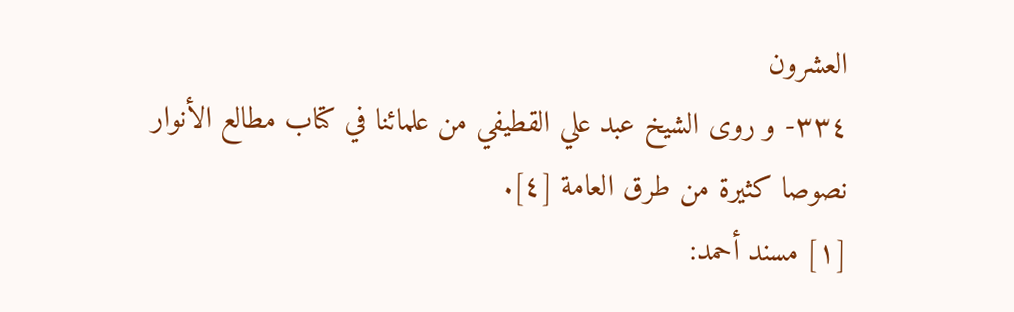العشرون
٣٣٤- و روى الشيخ عبد علي القطيفي من علمائنا في كتاب مطالع الأنوار نصوصا كثيرة من طرق العامة [٤].
[١] مسند أحمد: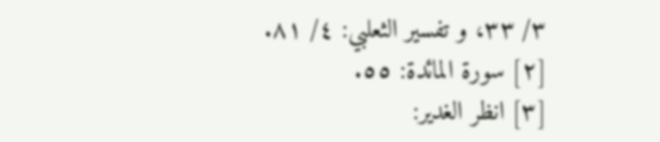٣/ ٣٣، و تفسير الثعلبي: ٤/ ٨١.
[٢] سورة المائدة: ٥٥.
[٣] انظر الغدير: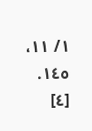١/ ١١، ١٤٥.
[٤]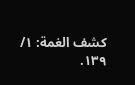كشف الغمة: ١/ ١٣٩.